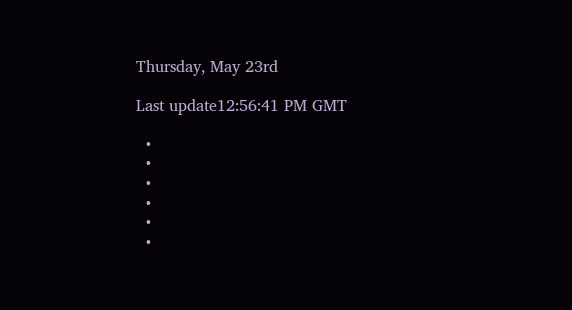Thursday, May 23rd

Last update12:56:41 PM GMT

  •
  •
  •
  •
  •
  •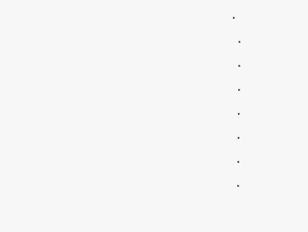•
  •
  •
  •
  •
  •
  •
  •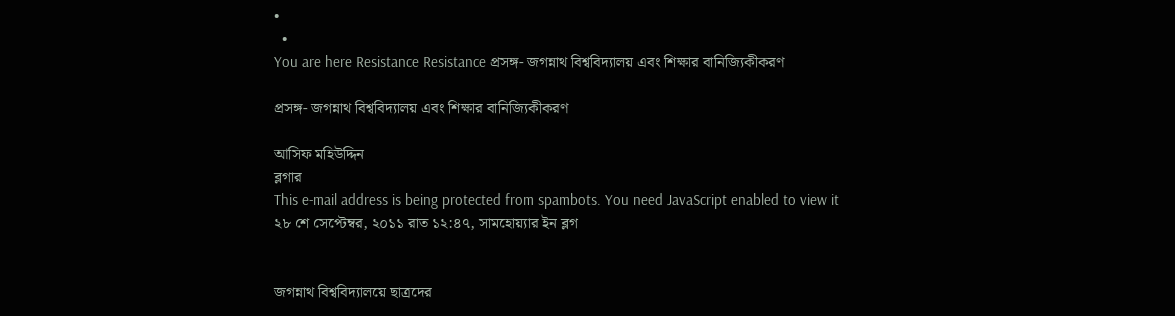•
  •
You are here Resistance Resistance প্রসঙ্গ- জগন্নাথ বিশ্ববিদ্যালয় এবং শিক্ষার বানিজ্যিকীকরণ

প্রসঙ্গ- জগন্নাথ বিশ্ববিদ্যালয় এবং শিক্ষার বানিজ্যিকীকরণ

আসিফ মহিউদ্দিন
ব্লগার
This e-mail address is being protected from spambots. You need JavaScript enabled to view it
২৮ শে সেপ্টেম্বর, ২০১১ রাত ১২:৪৭, সামহোয়্যার ইন ব্লগ


জগন্নাথ বিশ্ববিদ্যালয়ে ছাত্রদের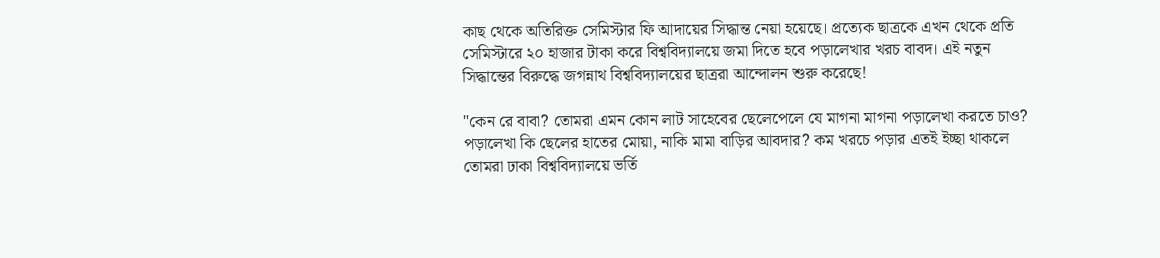কাছ থেকে অতিরিক্ত সেমিস্টার ফি আদায়ের সিদ্ধান্ত নেয়া হয়েছে। প্রত্যেক ছাত্রকে এখন থেকে প্রতি সেমিস্টারে ২০ হাজার টাকা করে বিশ্ববিদ্যালয়ে জমা দিতে হবে পড়ালেখার খরচ বাবদ। এই নতুন সিদ্ধান্তের বিরুদ্ধে জগন্নাথ বিশ্ববিদ্যালয়ের ছাত্ররা আন্দোলন শুরু করেছে!

"কেন রে বাবা? তোমরা এমন কোন লাট সাহেবের ছেলেপেলে যে মাগনা মাগনা পড়ালেখা করতে চাও? পড়ালেখা কি ছেলের হাতের মোয়া, নাকি মামা বাড়ির আবদার? কম খরচে পড়ার এতই ইচ্ছা থাকলে তোমরা ঢাকা বিশ্ববিদ্যালয়ে ভর্তি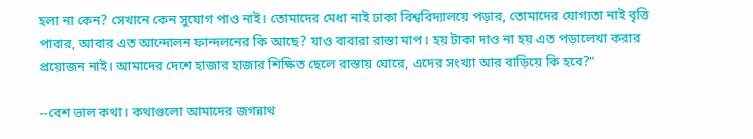হলা না কেন? সেখানে কেন সুযোগ পাও নাই। তোমাদের মেধা নাই ঢাকা বিশ্ববিদ্যালয়ে পড়ার, তোমাদের যোগ্যতা নাই বৃত্তি পাবার, আবার এত আন্দোলন ফান্দলনের কি আছে? যাও বাবারা রাস্তা মাপ। হয় টাকা দাও না হয় এত পড়ালেখা করার প্রয়োজন নাই। আমাদের দেশে হাজার হাজার শিক্ষিত ছেলে রাস্তায় ঘোরে, এদের সংখ্যা আর বাড়িয়ে কি হবে?"

--বেশ ভাল কথা। কথাগুলো আমাদের জগন্নাথ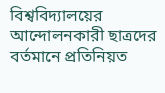বিশ্ববিদ্যালয়ের আন্দোলনকারী ছাত্রদের বর্তমানে প্রতিনিয়ত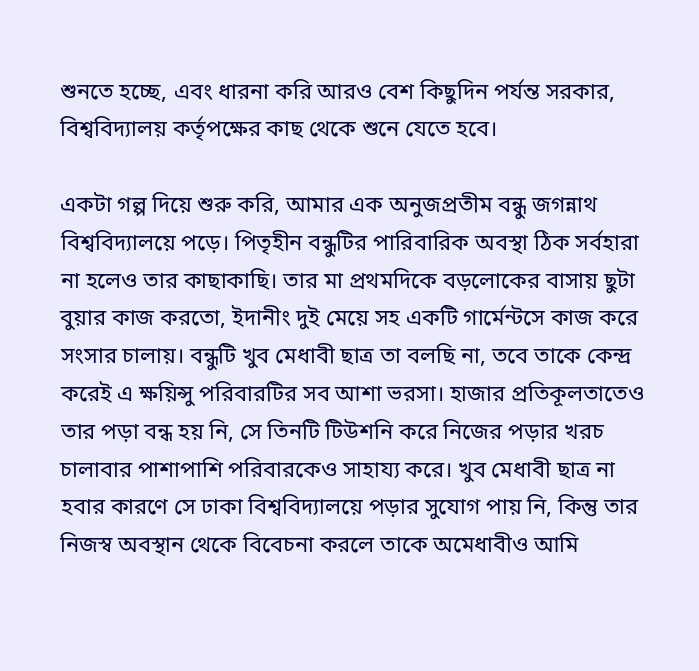শুনতে হচ্ছে, এবং ধারনা করি আরও বেশ কিছুদিন পর্যন্ত সরকার, বিশ্ববিদ্যালয় কর্তৃপক্ষের কাছ থেকে শুনে যেতে হবে।

একটা গল্প দিয়ে শুরু করি, আমার এক অনুজপ্রতীম বন্ধু জগন্নাথ বিশ্ববিদ্যালয়ে পড়ে। পিতৃহীন বন্ধুটির পারিবারিক অবস্থা ঠিক সর্বহারা না হলেও তার কাছাকাছি। তার মা প্রথমদিকে বড়লোকের বাসায় ছুটা বুয়ার কাজ করতো, ইদানীং দুই মেয়ে সহ একটি গার্মেন্টসে কাজ করে সংসার চালায়। বন্ধুটি খুব মেধাবী ছাত্র তা বলছি না, তবে তাকে কেন্দ্র করেই এ ক্ষয়িন্সু পরিবারটির সব আশা ভরসা। হাজার প্রতিকূলতাতেও তার পড়া বন্ধ হয় নি, সে তিনটি টিউশনি করে নিজের পড়ার খরচ চালাবার পাশাপাশি পরিবারকেও সাহায্য করে। খুব মেধাবী ছাত্র না হবার কারণে সে ঢাকা বিশ্ববিদ্যালয়ে পড়ার সুযোগ পায় নি, কিন্তু তার নিজস্ব অবস্থান থেকে বিবেচনা করলে তাকে অমেধাবীও আমি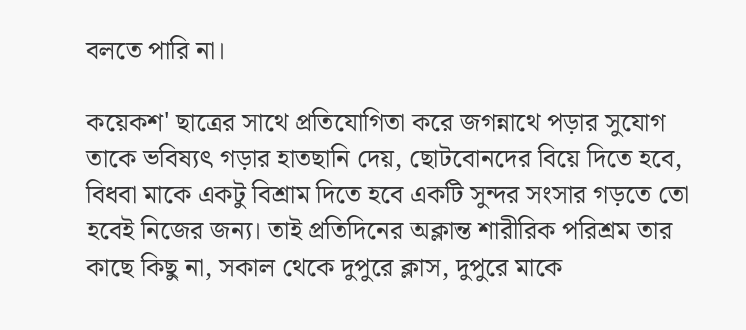বলতে পারি না।

কয়েকশ' ছাত্রের সাথে প্রতিযোগিতা করে জগন্নাথে পড়ার সুযোগ তাকে ভবিষ্যৎ গড়ার হাতছানি দেয়, ছোটবোনদের বিয়ে দিতে হবে, বিধবা মাকে একটু বিশ্রাম দিতে হবে একটি সুন্দর সংসার গড়তে তো হবেই নিজের জন্য। তাই প্রতিদিনের অক্লান্ত শারীরিক পরিশ্রম তার কাছে কিছু না, সকাল থেকে দুপুরে ক্লাস, দুপুরে মাকে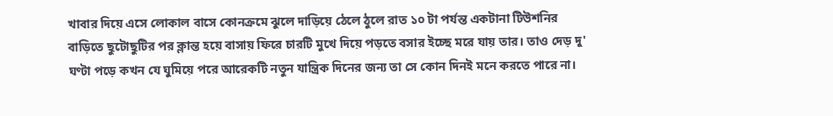খাবার দিয়ে এসে লোকাল বাসে কোনক্রমে ঝুলে দাড়িয়ে ঠেলে ঠুলে রাত ১০ টা পর্যন্ত একটানা টিউশনির বাড়িতে ছুটোছুটির পর ক্লান্ত হয়ে বাসায় ফিরে চারটি মুখে দিয়ে পড়তে বসার ইচ্ছে মরে যায় তার। তাও দেড় দু' ঘণ্টা পড়ে কখন যে ঘুমিয়ে পরে আরেকটি নতুন যান্ত্রিক দিনের জন্য তা সে কোন দিনই মনে করতে পারে না।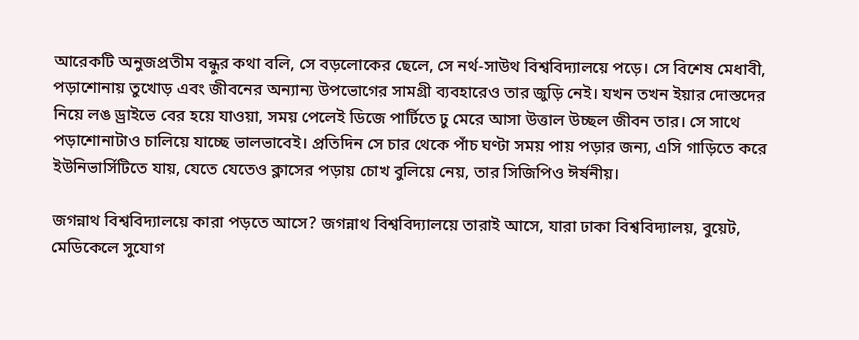আরেকটি অনুজপ্রতীম বন্ধুর কথা বলি, সে বড়লোকের ছেলে, সে নর্থ-সাউথ বিশ্ববিদ্যালয়ে পড়ে। সে বিশেষ মেধাবী, পড়াশোনায় তুখোড় এবং জীবনের অন্যান্য উপভোগের সামগ্রী ব্যবহারেও তার জুড়ি নেই। যখন তখন ইয়ার দোস্তদের নিয়ে লঙ ড্রাইভে বের হয়ে যাওয়া, সময় পেলেই ডিজে পার্টিতে ঢু মেরে আসা উত্তাল উচ্ছল জীবন তার। সে সাথে পড়াশোনাটাও চালিয়ে যাচ্ছে ভালভাবেই। প্রতিদিন সে চার থেকে পাঁচ ঘণ্টা সময় পায় পড়ার জন্য, এসি গাড়িতে করে ইউনিভার্সিটিতে যায়, যেতে যেতেও ক্লাসের পড়ায় চোখ বুলিয়ে নেয়, তার সিজিপিও ঈর্ষনীয়।

জগন্নাথ বিশ্ববিদ্যালয়ে কারা পড়তে আসে? জগন্নাথ বিশ্ববিদ্যালয়ে তারাই আসে, যারা ঢাকা বিশ্ববিদ্যালয়, বুয়েট, মেডিকেলে সুযোগ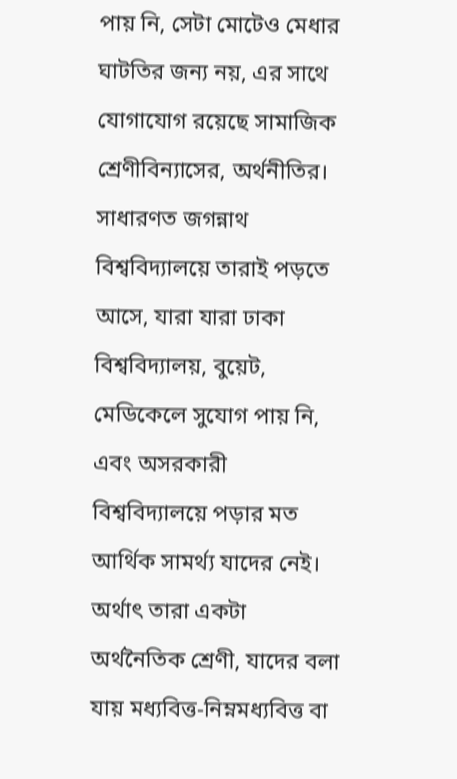পায় নি, সেটা মোটেও মেধার ঘাটতির জন্য নয়, এর সাথে যোগাযোগ রয়েছে সামাজিক শ্রেণীবিন্যাসের, অর্থনীতির। সাধারণত জগন্নাথ বিশ্ববিদ্যালয়ে তারাই পড়তে আসে, যারা যারা ঢাকা বিশ্ববিদ্যালয়, বুয়েট, মেডিকেলে সুযোগ পায় নি, এবং অসরকারী বিশ্ববিদ্যালয়ে পড়ার মত আর্থিক সামর্থ্য যাদের নেই। অর্থাৎ তারা একটা অর্থনৈতিক শ্রেণী, যাদের বলা যায় মধ্যবিত্ত-নিম্নমধ্যবিত্ত বা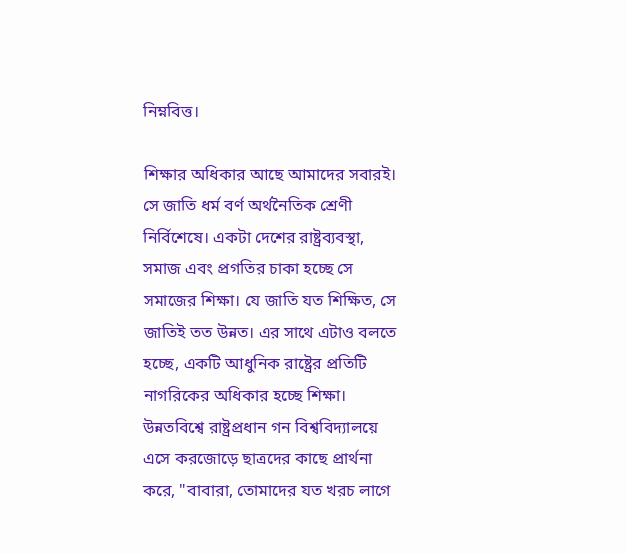নিম্নবিত্ত।

শিক্ষার অধিকার আছে আমাদের সবারই। সে জাতি ধর্ম বর্ণ অর্থনৈতিক শ্রেণী নির্বিশেষে। একটা দেশের রাষ্ট্রব্যবস্থা, সমাজ এবং প্রগতির চাকা হচ্ছে সে সমাজের শিক্ষা। যে জাতি যত শিক্ষিত, সে জাতিই তত উন্নত। এর সাথে এটাও বলতে হচ্ছে, একটি আধুনিক রাষ্ট্রের প্রতিটি নাগরিকের অধিকার হচ্ছে শিক্ষা। উন্নতবিশ্বে রাষ্ট্রপ্রধান গন বিশ্ববিদ্যালয়ে এসে করজোড়ে ছাত্রদের কাছে প্রার্থনা করে, "বাবারা, তোমাদের যত খরচ লাগে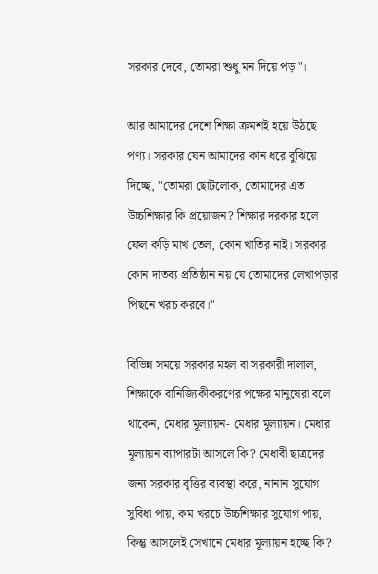সরকার দেবে, তোমরা শুধু মন দিয়ে পড়"।

আর আমাদের দেশে শিক্ষা ক্রমশই হয়ে উঠছে পণ্য। সরকার যেন আমাদের কান ধরে বুঝিয়ে দিচ্ছে, "তোমরা ছোটলোক, তোমাদের এত উচ্চশিক্ষার কি প্রয়োজন? শিক্ষার দরকার হলে ফেল কড়ি মাখ তেল, কোন খাতির নাই। সরকার কোন দাতব্য প্রতিষ্ঠান নয় যে তোমাদের লেখাপড়ার পিছনে খরচ করবে।"

বিভিন্ন সময়ে সরকার মহল বা সরকারী দালাল, শিক্ষাকে বানিজ্যিকীকরণের পক্ষের মানুষেরা বলে থাকেন, মেধার মূল্যায়ন- মেধার মূল্যায়ন। মেধার মূল্যায়ন ব্যাপারটা আসলে কি? মেধাবী ছাত্রদের জন্য সরকার বৃত্তির ব্যবস্থা করে, নানান সুযোগ সুবিধা পায়, কম খরচে উচ্চশিক্ষার সুযোগ পায়, কিন্তু আসলেই সেখানে মেধার মূল্যায়ন হচ্ছে কি?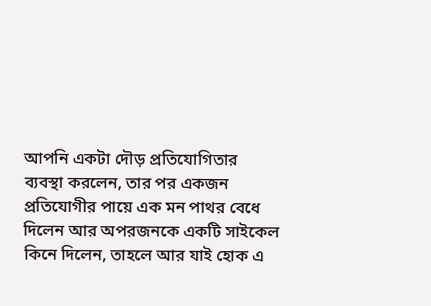আপনি একটা দৌড় প্রতিযোগিতার ব্যবস্থা করলেন, তার পর একজন প্রতিযোগীর পায়ে এক মন পাথর বেধে দিলেন আর অপরজনকে একটি সাইকেল কিনে দিলেন, তাহলে আর যাই হোক এ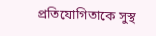প্রতিযোগিতাকে সুস্থ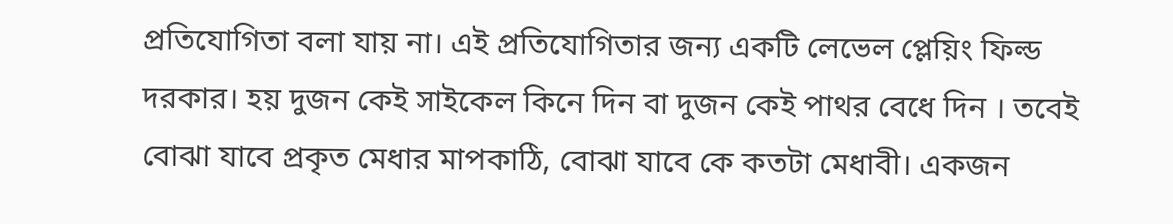প্রতিযোগিতা বলা যায় না। এই প্রতিযোগিতার জন্য একটি লেভেল প্লেয়িং ফিল্ড দরকার। হয় দুজন কেই সাইকেল কিনে দিন বা দুজন কেই পাথর বেধে দিন । তবেই বোঝা যাবে প্রকৃত মেধার মাপকাঠি, বোঝা যাবে কে কতটা মেধাবী। একজন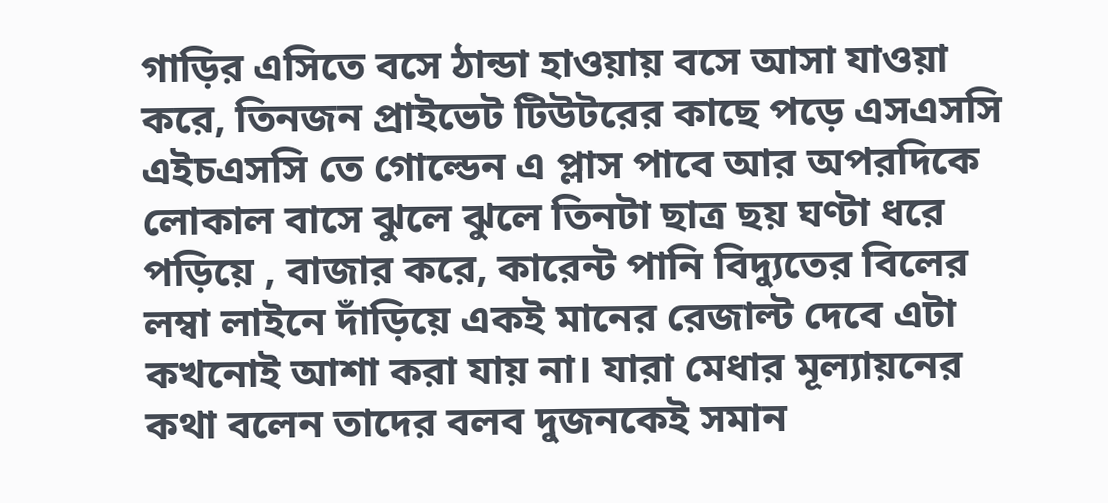গাড়ির এসিতে বসে ঠান্ডা হাওয়ায় বসে আসা যাওয়া করে, তিনজন প্রাইভেট টিউটরের কাছে পড়ে এসএসসি এইচএসসি তে গোল্ডেন এ প্লাস পাবে আর অপরদিকে লোকাল বাসে ঝুলে ঝুলে তিনটা ছাত্র ছয় ঘণ্টা ধরে পড়িয়ে , বাজার করে, কারেন্ট পানি বিদ্যুতের বিলের লম্বা লাইনে দাঁড়িয়ে একই মানের রেজাল্ট দেবে এটা কখনোই আশা করা যায় না। যারা মেধার মূল্যায়নের কথা বলেন তাদের বলব দুজনকেই সমান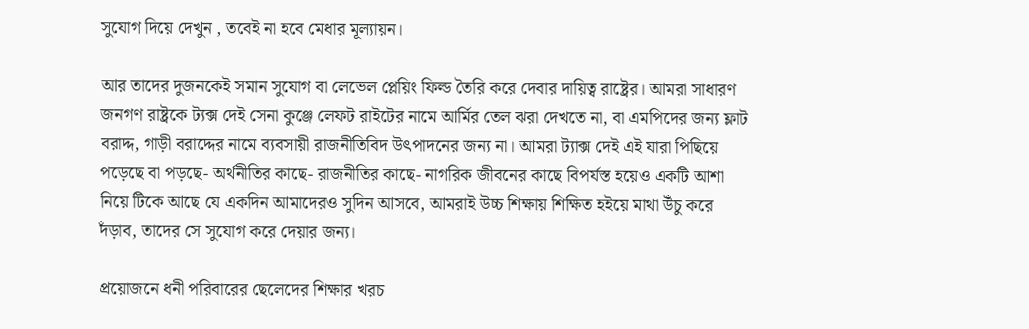সুযোগ দিয়ে দেখুন , তবেই না হবে মেধার মূল্যায়ন।

আর তাদের দুজনকেই সমান সুযোগ বা লেভেল প্লেয়িং ফিল্ড তৈরি করে দেবার দায়িত্ব রাষ্ট্রের। আমরা সাধারণ জনগণ রাষ্ট্রকে ট্যক্স দেই সেনা কুঞ্জে লেফট রাইটের নামে আর্মির তেল ঝরা দেখতে না, বা এমপিদের জন্য ফ্লাট বরাদ্দ, গাড়ী বরাদ্দের নামে ব্যবসায়ী রাজনীতিবিদ উৎপাদনের জন্য না। আমরা ট্যাক্স দেই এই যারা পিছিয়ে পড়েছে বা পড়ছে- অর্থনীতির কাছে- রাজনীতির কাছে- নাগরিক জীবনের কাছে বিপর্যস্ত হয়েও একটি আশা নিয়ে টিকে আছে যে একদিন আমাদেরও সুদিন আসবে, আমরাই উচ্চ শিক্ষায় শিক্ষিত হইয়ে মাথা উঁচু করে দঁড়াব, তাদের সে সুযোগ করে দেয়ার জন্য।

প্রয়োজনে ধনী পরিবারের ছেলেদের শিক্ষার খরচ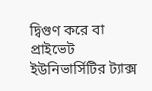দ্বিগুণ করে বা প্রাইভেট ইউনিভার্সিটির ট্যাক্স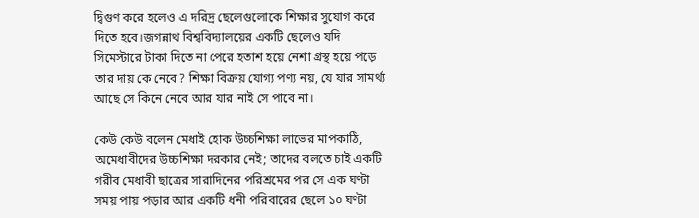দ্বিগুণ করে হলেও এ দরিদ্র ছেলেগুলোকে শিক্ষার সুযোগ করে দিতে হবে।জগন্নাথ বিশ্ববিদ্যালয়ের একটি ছেলেও যদি সিমেস্টারে টাকা দিতে না পেরে হতাশ হয়ে নেশা গ্রস্থ হয়ে পড়ে তার দায় কে নেবে? শিক্ষা বিক্রয় যোগ্য পণ্য নয়, যে যার সামর্থ্য আছে সে কিনে নেবে আর যার নাই সে পাবে না।

কেউ কেউ বলেন মেধাই হোক উচ্চশিক্ষা লাভের মাপকাঠি, অমেধাবীদের উচ্চশিক্ষা দরকার নেই; তাদের বলতে চাই একটি গরীব মেধাবী ছাত্রের সারাদিনের পরিশ্রমের পর সে এক ঘণ্টা সময় পায় পড়ার আর একটি ধনী পরিবারের ছেলে ১০ ঘণ্টা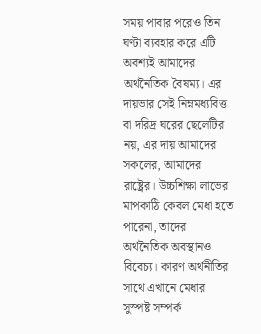সময় পাবার পরেও তিন ঘণ্টা ব্যবহার করে এটি অবশ্যই আমাদের অর্থনৈতিক বৈষম্য। এর দায়ভার সেই নিম্নমধ্যবিত্ত বা দরিদ্র ঘরের ছেলেটির নয়, এর দায় আমাদের সকলের, আমাদের রাষ্ট্রের। উচ্চশিক্ষা লাভের মাপকাঠি কেবল মেধা হতে পারেনা, তাদের অর্থনৈতিক অবস্থানও বিবেচ্য। কারণ অর্থনীতির সাথে এখানে মেধার সুস্পষ্ট সম্পর্ক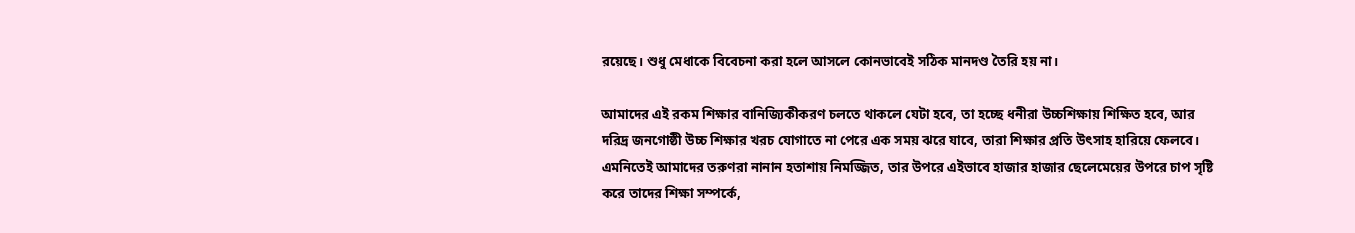রয়েছে। শুধু মেধাকে বিবেচনা করা হলে আসলে কোনভাবেই সঠিক মানদণ্ড তৈরি হয় না।

আমাদের এই রকম শিক্ষার বানিজ্যিকীকরণ চলতে থাকলে যেটা হবে, তা হচ্ছে ধনীরা উচ্চশিক্ষায় শিক্ষিত হবে, আর দরিদ্র জনগোষ্ঠী উচ্চ শিক্ষার খরচ যোগাতে না পেরে এক সময় ঝরে যাবে, তারা শিক্ষার প্রতি উৎসাহ হারিয়ে ফেলবে। এমনিতেই আমাদের তরুণরা নানান হতাশায় নিমজ্জিত, তার উপরে এইভাবে হাজার হাজার ছেলেমেয়ের উপরে চাপ সৃষ্টি করে তাদের শিক্ষা সম্পর্কে,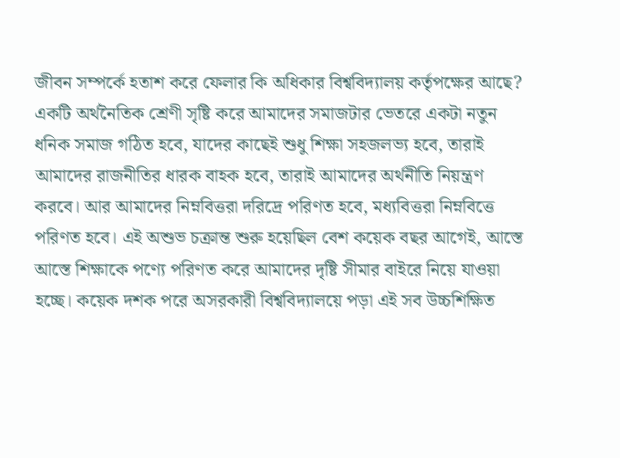জীবন সম্পর্কে হতাশ করে ফেলার কি অধিকার বিশ্ববিদ্যালয় কর্তৃপক্ষের আছে? একটি অর্থনৈতিক শ্রেণী সৃষ্টি করে আমাদের সমাজটার ভেতরে একটা নতুন ধনিক সমাজ গঠিত হবে, যাদের কাছেই শুধু শিক্ষা সহজলভ্য হবে, তারাই আমাদের রাজনীতির ধারক বাহক হবে, তারাই আমাদের অর্থনীতি নিয়ন্ত্রণ করবে। আর আমাদের নিম্নবিত্তরা দরিদ্রে পরিণত হবে, মধ্যবিত্তরা নিম্নবিত্তে পরিণত হবে। এই অশুভ চক্রান্ত শুরু হয়েছিল বেশ কয়েক বছর আগেই, আস্তে আস্তে শিক্ষাকে পণ্যে পরিণত করে আমাদের দৃষ্টি সীমার বাইরে নিয়ে যাওয়া হচ্ছে। কয়েক দশক পরে অসরকারী বিশ্ববিদ্যালয়ে পড়া এই সব উচ্চশিক্ষিত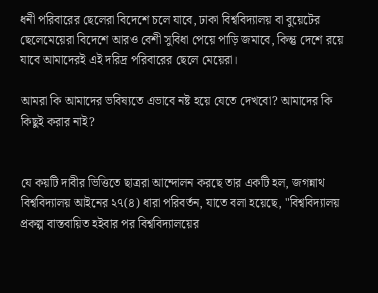ধনী পরিবারের ছেলেরা বিদেশে চলে যাবে, ঢাকা বিশ্ববিদ্যালয় বা বুয়েটের ছেলেমেয়েরা বিদেশে আরও বেশী সুবিধা পেয়ে পাড়ি জমাবে, কিন্তু দেশে রয়ে যাবে আমাদেরই এই দরিদ্র পরিবারের ছেলে মেয়েরা।

আমরা কি আমাদের ভবিষ্যতে এভাবে নষ্ট হয়ে যেতে দেখবো? আমাদের কি কিছুই করার নাই?


যে কয়টি দাবীর ভিত্তিতে ছাত্ররা আন্দোলন করছে তার একটি হল, জগন্নাথ বিশ্ববিদ্যালয় আইনের ২৭(৪) ধারা পরিবর্তন, যাতে বলা হয়েছে, "বিশ্ববিদ্যালয় প্রকল্প বাস্তবায়িত হইবার পর বিশ্ববিদ্যালয়ের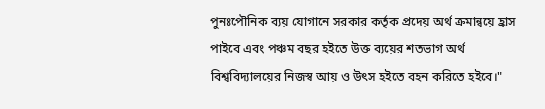পুনঃপৌনিক ব্যয় যোগানে সরকার কর্তৃক প্রদেয় অর্থ ক্রমান্বয়ে হ্রাস পাইবে এবং পঞ্চম বছর হইতে উক্ত ব্যয়ের শতভাগ অর্থ বিশ্ববিদ্যালয়ের নিজস্ব আয় ও উৎস হইতে বহন করিতে হইবে।"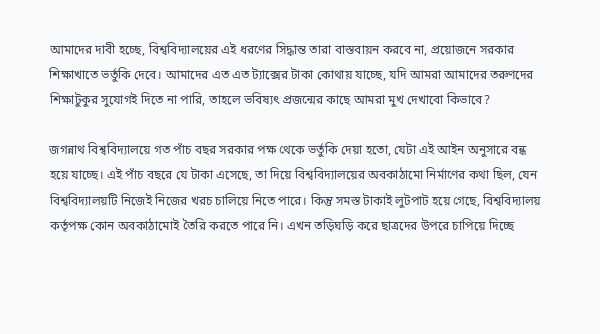আমাদের দাবী হচ্ছে, বিশ্ববিদ্যালয়ের এই ধরণের সিদ্ধান্ত তারা বাস্তবায়ন করবে না, প্রয়োজনে সরকার শিক্ষাখাতে ভর্তুকি দেবে। আমাদের এত এত ট্যাক্সের টাকা কোথায় যাচ্ছে, যদি আমরা আমাদের তরুণদের শিক্ষাটুকুর সুযোগই দিতে না পারি, তাহলে ভবিষ্যৎ প্রজন্মের কাছে আমরা মুখ দেখাবো কিভাবে?

জগন্নাথ বিশ্ববিদ্যালয়ে গত পাঁচ বছর সরকার পক্ষ থেকে ভর্তুকি দেয়া হতো, যেটা এই আইন অনুসারে বন্ধ হয়ে যাচ্ছে। এই পাঁচ বছরে যে টাকা এসেছে, তা দিয়ে বিশ্ববিদ্যালয়ের অবকাঠামো নির্মাণের কথা ছিল, যেন বিশ্ববিদ্যালয়টি নিজেই নিজের খরচ চালিয়ে নিতে পারে। কিন্তু সমস্ত টাকাই লুটপাট হয়ে গেছে, বিশ্ববিদ্যালয় কর্তৃপক্ষ কোন অবকাঠামোই তৈরি করতে পারে নি। এখন তড়িঘড়ি করে ছাত্রদের উপরে চাপিয়ে দিচ্ছে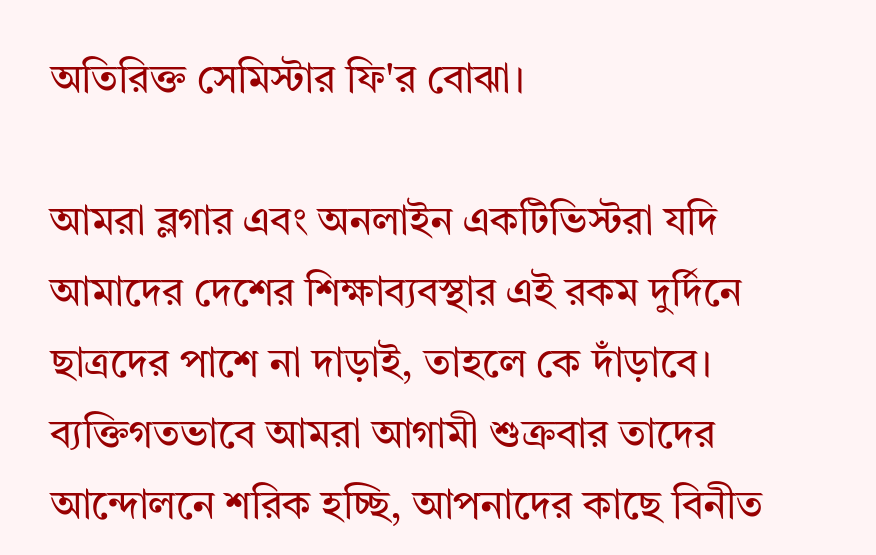অতিরিক্ত সেমিস্টার ফি'র বোঝা।

আমরা ব্লগার এবং অনলাইন একটিভিস্টরা যদি আমাদের দেশের শিক্ষাব্যবস্থার এই রকম দুর্দিনে ছাত্রদের পাশে না দাড়াই, তাহলে কে দাঁড়াবে। ব্যক্তিগতভাবে আমরা আগামী শুক্রবার তাদের আন্দোলনে শরিক হচ্ছি, আপনাদের কাছে বিনীত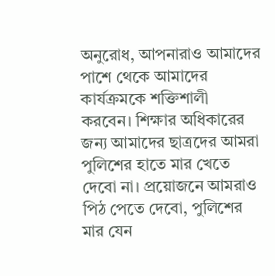অনুরোধ, আপনারাও আমাদের পাশে থেকে আমাদের কার্যক্রমকে শক্তিশালী করবেন। শিক্ষার অধিকারের জন্য আমাদের ছাত্রদের আমরা পুলিশের হাতে মার খেতে দেবো না। প্রয়োজনে আমরাও পিঠ পেতে দেবো, পুলিশের মার যেন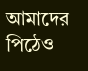আমাদের পিঠেও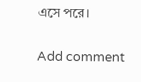এসে পরে।

Add comment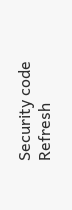Security code
Refresh